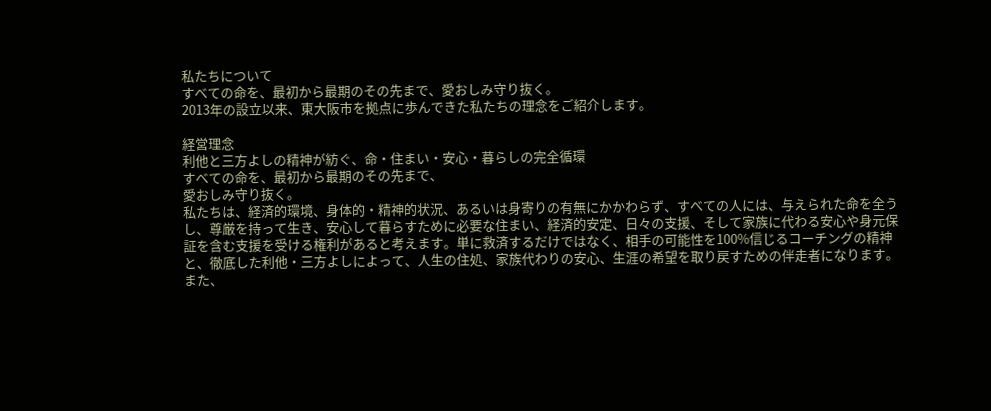私たちについて
すべての命を、最初から最期のその先まで、愛おしみ守り抜く。
2013年の設立以来、東大阪市を拠点に歩んできた私たちの理念をご紹介します。

経営理念
利他と三方よしの精神が紡ぐ、命・住まい・安心・暮らしの完全循環
すべての命を、最初から最期のその先まで、
愛おしみ守り抜く。
私たちは、経済的環境、身体的・精神的状況、あるいは身寄りの有無にかかわらず、すべての人には、与えられた命を全うし、尊厳を持って生き、安心して暮らすために必要な住まい、経済的安定、日々の支援、そして家族に代わる安心や身元保証を含む支援を受ける権利があると考えます。単に救済するだけではなく、相手の可能性を100%信じるコーチングの精神と、徹底した利他・三方よしによって、人生の住処、家族代わりの安心、生涯の希望を取り戻すための伴走者になります。
また、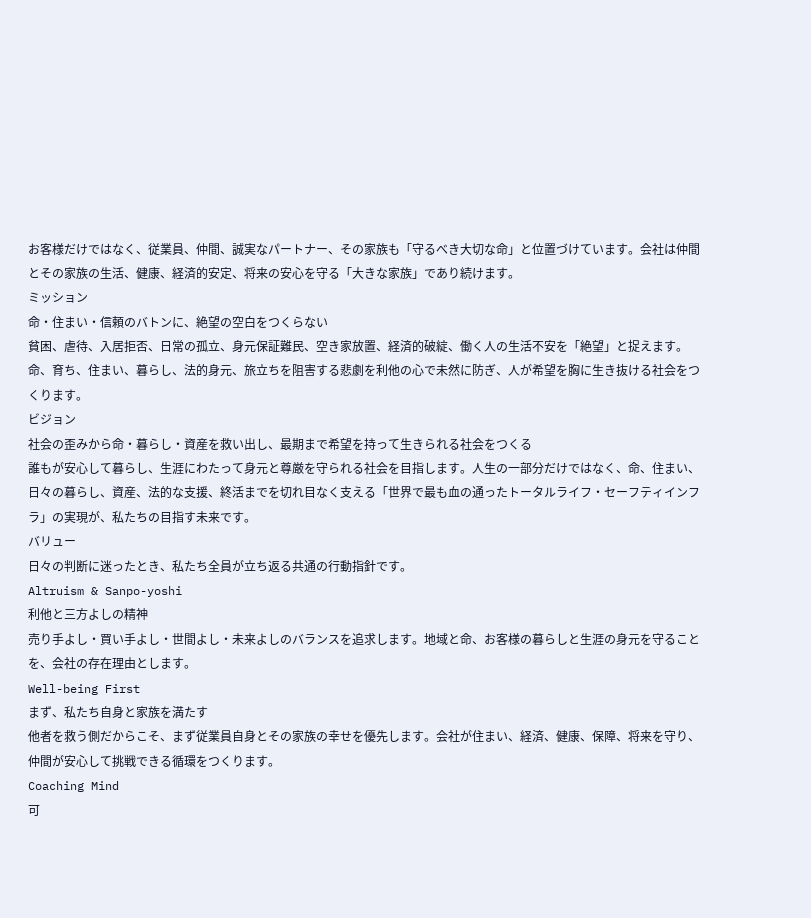お客様だけではなく、従業員、仲間、誠実なパートナー、その家族も「守るべき大切な命」と位置づけています。会社は仲間とその家族の生活、健康、経済的安定、将来の安心を守る「大きな家族」であり続けます。
ミッション
命・住まい・信頼のバトンに、絶望の空白をつくらない
貧困、虐待、入居拒否、日常の孤立、身元保証難民、空き家放置、経済的破綻、働く人の生活不安を「絶望」と捉えます。命、育ち、住まい、暮らし、法的身元、旅立ちを阻害する悲劇を利他の心で未然に防ぎ、人が希望を胸に生き抜ける社会をつくります。
ビジョン
社会の歪みから命・暮らし・資産を救い出し、最期まで希望を持って生きられる社会をつくる
誰もが安心して暮らし、生涯にわたって身元と尊厳を守られる社会を目指します。人生の一部分だけではなく、命、住まい、日々の暮らし、資産、法的な支援、終活までを切れ目なく支える「世界で最も血の通ったトータルライフ・セーフティインフラ」の実現が、私たちの目指す未来です。
バリュー
日々の判断に迷ったとき、私たち全員が立ち返る共通の行動指針です。
Altruism & Sanpo-yoshi
利他と三方よしの精神
売り手よし・買い手よし・世間よし・未来よしのバランスを追求します。地域と命、お客様の暮らしと生涯の身元を守ることを、会社の存在理由とします。
Well-being First
まず、私たち自身と家族を満たす
他者を救う側だからこそ、まず従業員自身とその家族の幸せを優先します。会社が住まい、経済、健康、保障、将来を守り、仲間が安心して挑戦できる循環をつくります。
Coaching Mind
可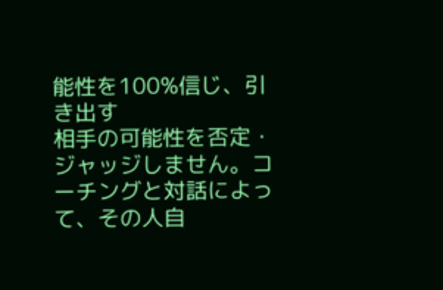能性を100%信じ、引き出す
相手の可能性を否定・ジャッジしません。コーチングと対話によって、その人自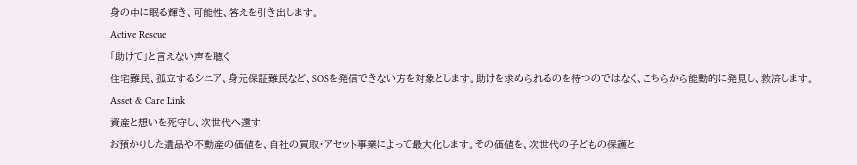身の中に眠る輝き、可能性、答えを引き出します。
Active Rescue
「助けて」と言えない声を聴く
住宅難民、孤立するシニア、身元保証難民など、SOSを発信できない方を対象とします。助けを求められるのを待つのではなく、こちらから能動的に発見し、救済します。
Asset & Care Link
資産と想いを死守し、次世代へ還す
お預かりした遺品や不動産の価値を、自社の買取・アセット事業によって最大化します。その価値を、次世代の子どもの保護と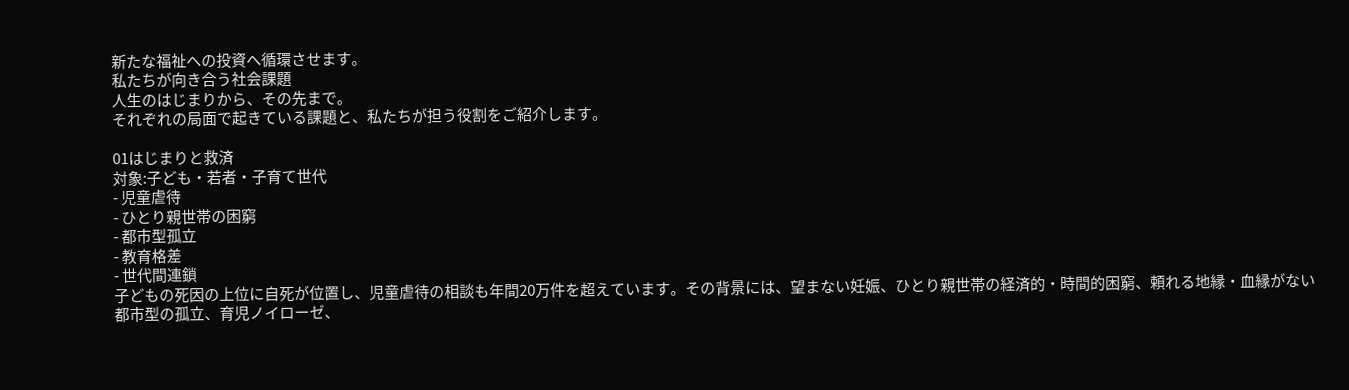新たな福祉への投資へ循環させます。
私たちが向き合う社会課題
人生のはじまりから、その先まで。
それぞれの局面で起きている課題と、私たちが担う役割をご紹介します。

01はじまりと救済
対象:子ども・若者・子育て世代
- 児童虐待
- ひとり親世帯の困窮
- 都市型孤立
- 教育格差
- 世代間連鎖
子どもの死因の上位に自死が位置し、児童虐待の相談も年間20万件を超えています。その背景には、望まない妊娠、ひとり親世帯の経済的・時間的困窮、頼れる地縁・血縁がない都市型の孤立、育児ノイローゼ、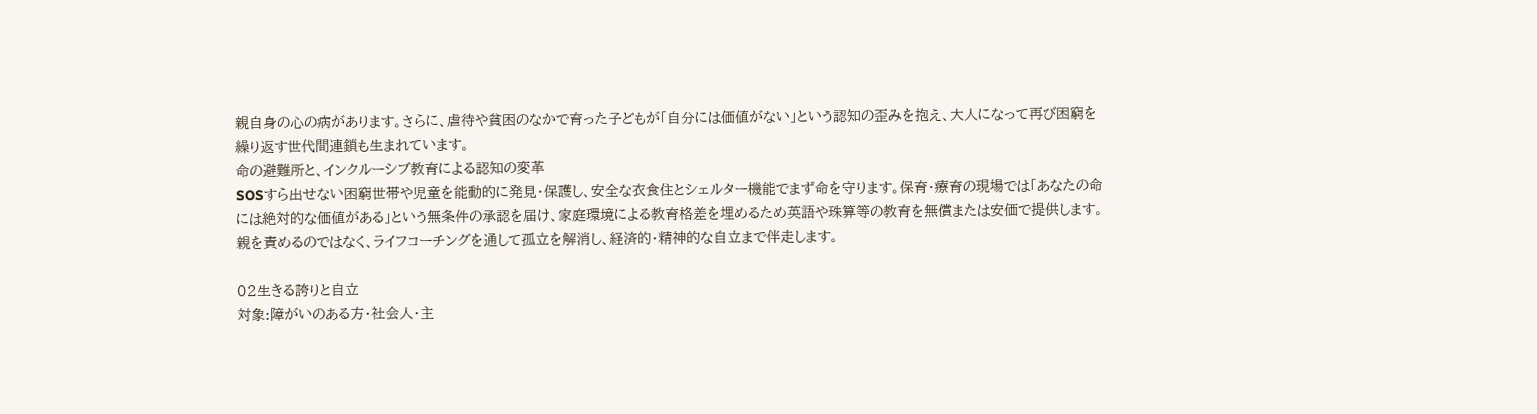親自身の心の病があります。さらに、虐待や貧困のなかで育った子どもが「自分には価値がない」という認知の歪みを抱え、大人になって再び困窮を繰り返す世代間連鎖も生まれています。
命の避難所と、インクルーシブ教育による認知の変革
SOSすら出せない困窮世帯や児童を能動的に発見・保護し、安全な衣食住とシェルター機能でまず命を守ります。保育・療育の現場では「あなたの命には絶対的な価値がある」という無条件の承認を届け、家庭環境による教育格差を埋めるため英語や珠算等の教育を無償または安価で提供します。親を責めるのではなく、ライフコーチングを通して孤立を解消し、経済的・精神的な自立まで伴走します。

02生きる誇りと自立
対象:障がいのある方・社会人・主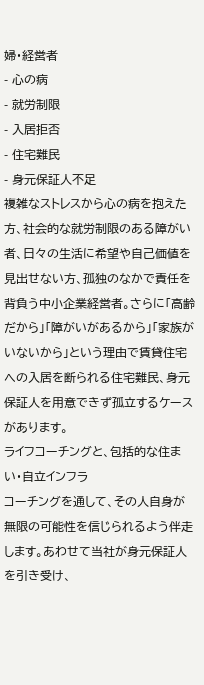婦・経営者
- 心の病
- 就労制限
- 入居拒否
- 住宅難民
- 身元保証人不足
複雑なストレスから心の病を抱えた方、社会的な就労制限のある障がい者、日々の生活に希望や自己価値を見出せない方、孤独のなかで責任を背負う中小企業経営者。さらに「高齢だから」「障がいがあるから」「家族がいないから」という理由で賃貸住宅への入居を断られる住宅難民、身元保証人を用意できず孤立するケースがあります。
ライフコーチングと、包括的な住まい・自立インフラ
コーチングを通して、その人自身が無限の可能性を信じられるよう伴走します。あわせて当社が身元保証人を引き受け、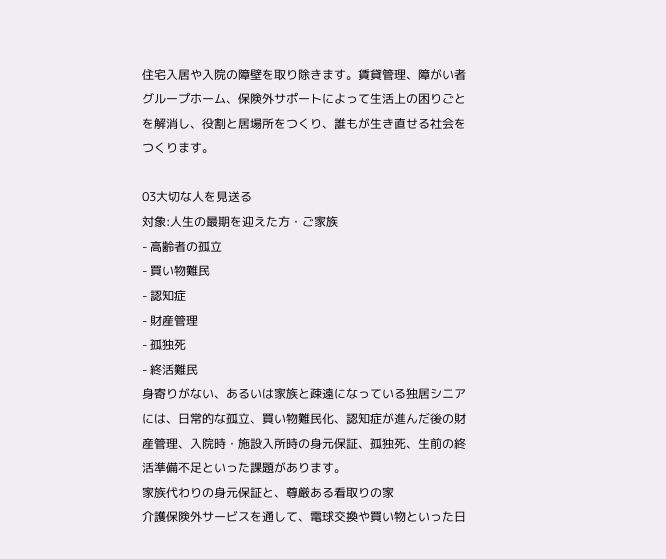住宅入居や入院の障壁を取り除きます。賃貸管理、障がい者グループホーム、保険外サポートによって生活上の困りごとを解消し、役割と居場所をつくり、誰もが生き直せる社会をつくります。

03大切な人を見送る
対象:人生の最期を迎えた方・ご家族
- 高齢者の孤立
- 買い物難民
- 認知症
- 財産管理
- 孤独死
- 終活難民
身寄りがない、あるいは家族と疎遠になっている独居シニアには、日常的な孤立、買い物難民化、認知症が進んだ後の財産管理、入院時・施設入所時の身元保証、孤独死、生前の終活準備不足といった課題があります。
家族代わりの身元保証と、尊厳ある看取りの家
介護保険外サービスを通して、電球交換や買い物といった日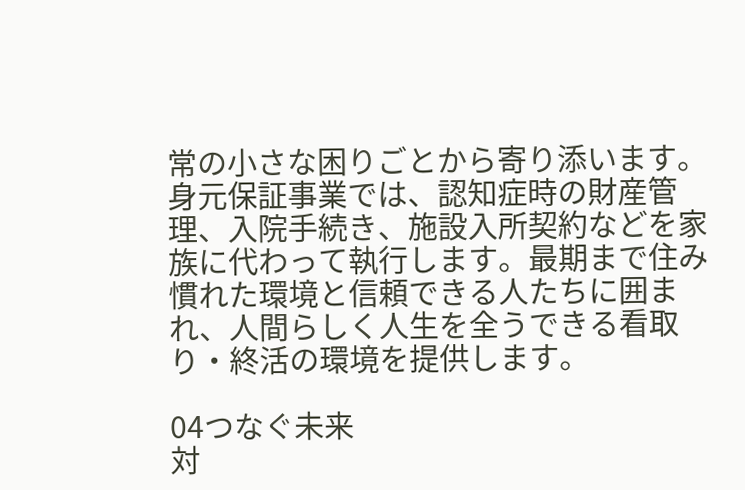常の小さな困りごとから寄り添います。身元保証事業では、認知症時の財産管理、入院手続き、施設入所契約などを家族に代わって執行します。最期まで住み慣れた環境と信頼できる人たちに囲まれ、人間らしく人生を全うできる看取り・終活の環境を提供します。

04つなぐ未来
対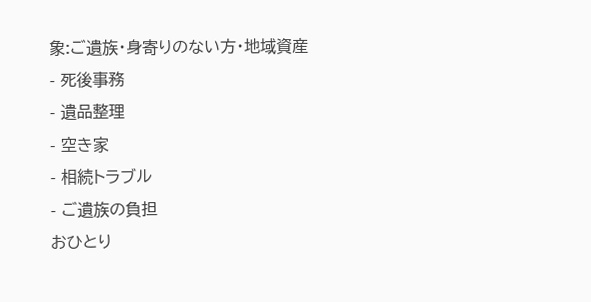象:ご遺族・身寄りのない方・地域資産
- 死後事務
- 遺品整理
- 空き家
- 相続トラブル
- ご遺族の負担
おひとり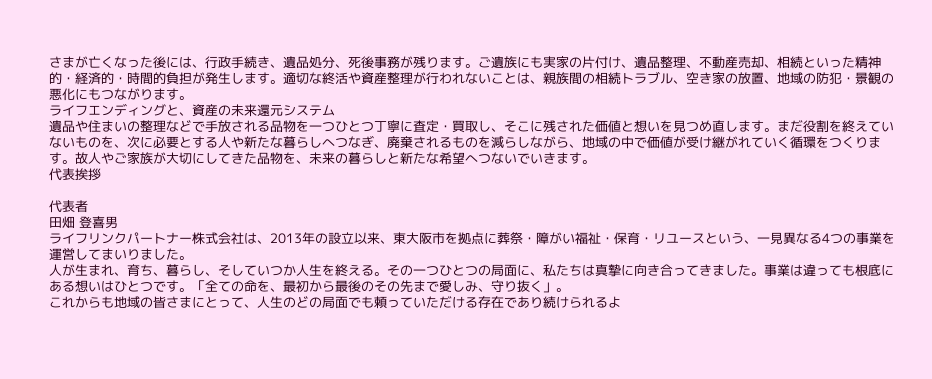さまが亡くなった後には、行政手続き、遺品処分、死後事務が残ります。ご遺族にも実家の片付け、遺品整理、不動産売却、相続といった精神的・経済的・時間的負担が発生します。適切な終活や資産整理が行われないことは、親族間の相続トラブル、空き家の放置、地域の防犯・景観の悪化にもつながります。
ライフエンディングと、資産の未来還元システム
遺品や住まいの整理などで手放される品物を一つひとつ丁寧に査定・買取し、そこに残された価値と想いを見つめ直します。まだ役割を終えていないものを、次に必要とする人や新たな暮らしへつなぎ、廃棄されるものを減らしながら、地域の中で価値が受け継がれていく循環をつくります。故人やご家族が大切にしてきた品物を、未来の暮らしと新たな希望へつないでいきます。
代表挨拶

代表者
田畑 登喜男
ライフリンクパートナー株式会社は、2013年の設立以来、東大阪市を拠点に葬祭・障がい福祉・保育・リユースという、一見異なる4つの事業を運営してまいりました。
人が生まれ、育ち、暮らし、そしていつか人生を終える。その一つひとつの局面に、私たちは真摯に向き合ってきました。事業は違っても根底にある想いはひとつです。「全ての命を、最初から最後のその先まで愛しみ、守り抜く」。
これからも地域の皆さまにとって、人生のどの局面でも頼っていただける存在であり続けられるよ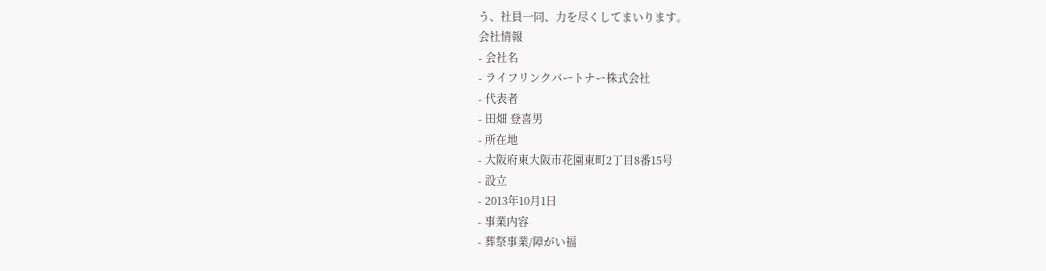う、社員一同、力を尽くしてまいります。
会社情報
- 会社名
- ライフリンクパートナー株式会社
- 代表者
- 田畑 登喜男
- 所在地
- 大阪府東大阪市花園東町2丁目8番15号
- 設立
- 2013年10月1日
- 事業内容
- 葬祭事業/障がい福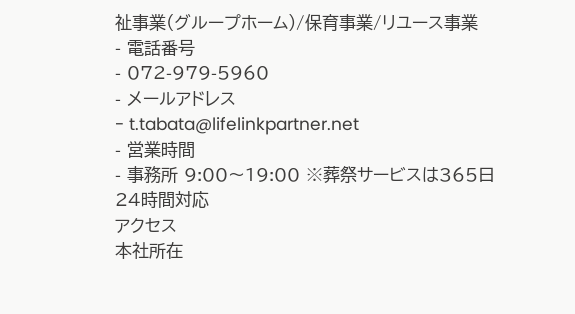祉事業(グループホーム)/保育事業/リユース事業
- 電話番号
- 072-979-5960
- メールアドレス
- t.tabata@lifelinkpartner.net
- 営業時間
- 事務所 9:00〜19:00 ※葬祭サービスは365日24時間対応
アクセス
本社所在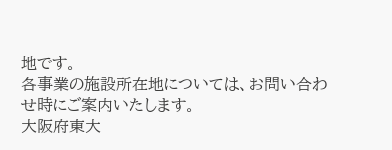地です。
各事業の施設所在地については、お問い合わせ時にご案内いたします。
大阪府東大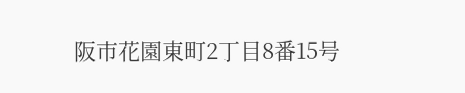阪市花園東町2丁目8番15号